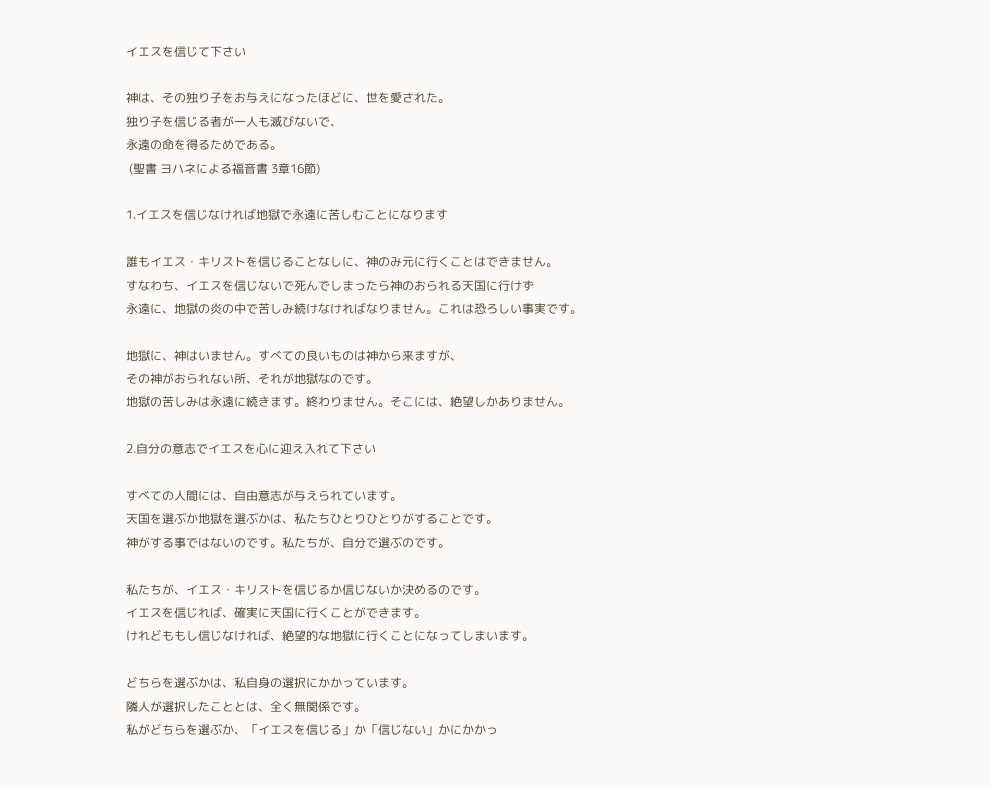イエスを信じて下さい

神は、その独り子をお与えになったほどに、世を愛された。
独り子を信じる者が一人も滅びないで、
永遠の命を得るためである。
 (聖書 ヨハネによる福音書 3章16節)

1.イエスを信じなければ地獄で永遠に苦しむことになります

誰もイエス・キリストを信じることなしに、神のみ元に行くことはできません。
すなわち、イエスを信じないで死んでしまったら神のおられる天国に行けず
永遠に、地獄の炎の中で苦しみ続けなければなりません。これは恐ろしい事実です。

地獄に、神はいません。すべての良いものは神から来ますが、
その神がおられない所、それが地獄なのです。
地獄の苦しみは永遠に続きます。終わりません。そこには、絶望しかありません。

2.自分の意志でイエスを心に迎え入れて下さい

すべての人間には、自由意志が与えられています。
天国を選ぶか地獄を選ぶかは、私たちひとりひとりがすることです。
神がする事ではないのです。私たちが、自分で選ぶのです。

私たちが、イエス・キリストを信じるか信じないか決めるのです。
イエスを信じれば、確実に天国に行くことができます。
けれどももし信じなければ、絶望的な地獄に行くことになってしまいます。

どちらを選ぶかは、私自身の選択にかかっています。
隣人が選択したこととは、全く無関係です。
私がどちらを選ぶか、「イエスを信じる」か「信じない」かにかかっ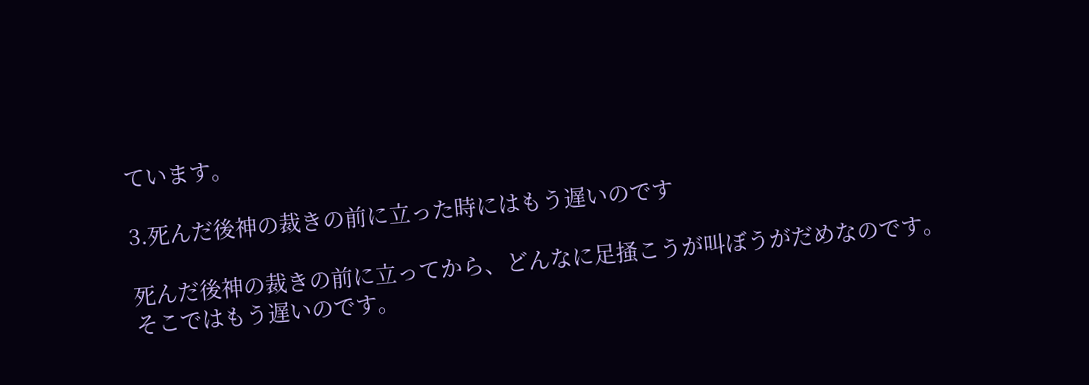ています。

3.死んだ後神の裁きの前に立った時にはもう遅いのです

死んだ後神の裁きの前に立ってから、どんなに足掻こうが叫ぼうがだめなのです。
そこではもう遅いのです。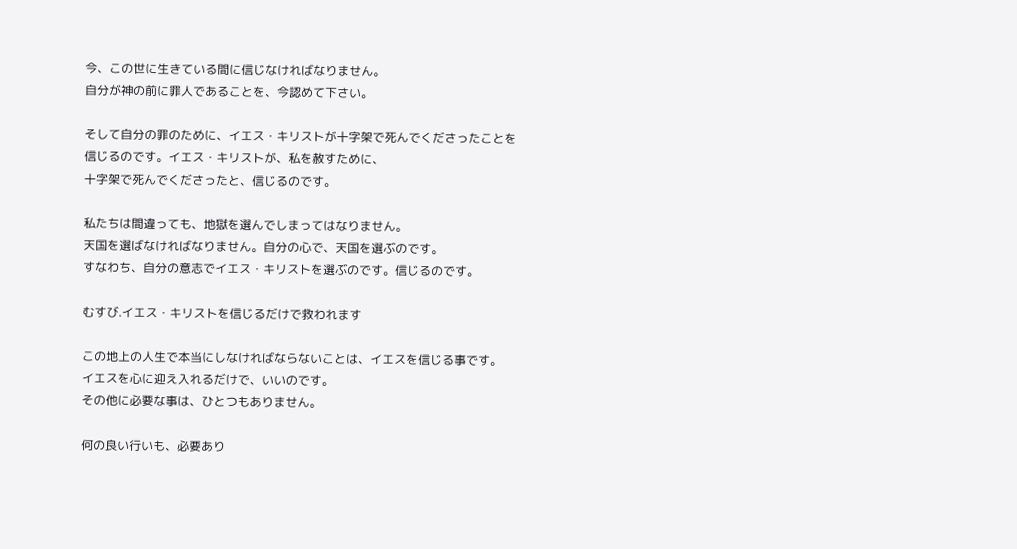今、この世に生きている間に信じなければなりません。
自分が神の前に罪人であることを、今認めて下さい。

そして自分の罪のために、イエス・キリストが十字架で死んでくださったことを
信じるのです。イエス・キリストが、私を赦すために、
十字架で死んでくださったと、信じるのです。

私たちは間違っても、地獄を選んでしまってはなりません。
天国を選ばなければなりません。自分の心で、天国を選ぶのです。
すなわち、自分の意志でイエス・キリストを選ぶのです。信じるのです。

むすび.イエス・キリストを信じるだけで救われます

この地上の人生で本当にしなければならないことは、イエスを信じる事です。
イエスを心に迎え入れるだけで、いいのです。
その他に必要な事は、ひとつもありません。

何の良い行いも、必要あり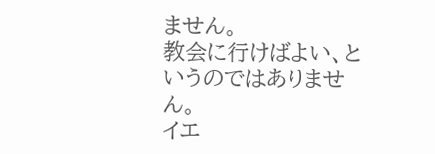ません。
教会に行けばよい、というのではありません。
イエ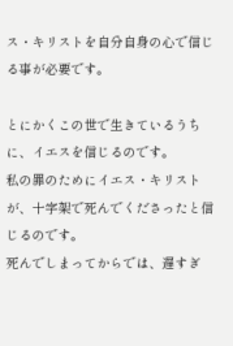ス・キリストを自分自身の心で信じる事が必要です。

とにかくこの世で生きているうちに、イエスを信じるのです。
私の罪のためにイエス・キリストが、十字架で死んでくださったと信じるのです。
死んでしまってからでは、遅すぎ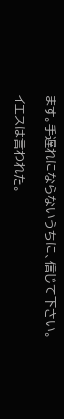ます。手遅れにならないうちに、信じて下さい。

イエスは言われた。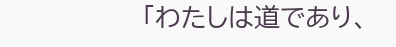「わたしは道であり、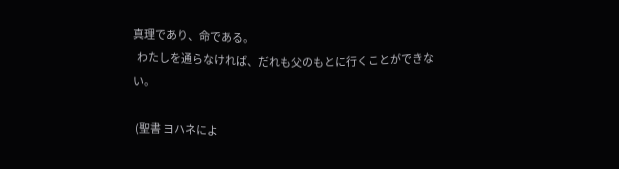真理であり、命である。
  わたしを通らなければ、だれも父のもとに行くことができない。

 (聖書 ヨハネによ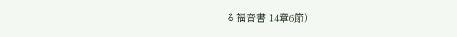る福音書 14章6節)